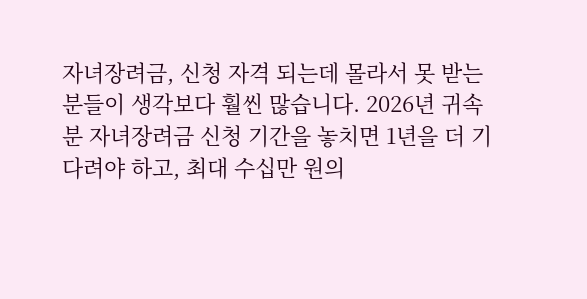자녀장려금, 신청 자격 되는데 몰라서 못 받는 분들이 생각보다 훨씬 많습니다. 2026년 귀속분 자녀장려금 신청 기간을 놓치면 1년을 더 기다려야 하고, 최대 수십만 원의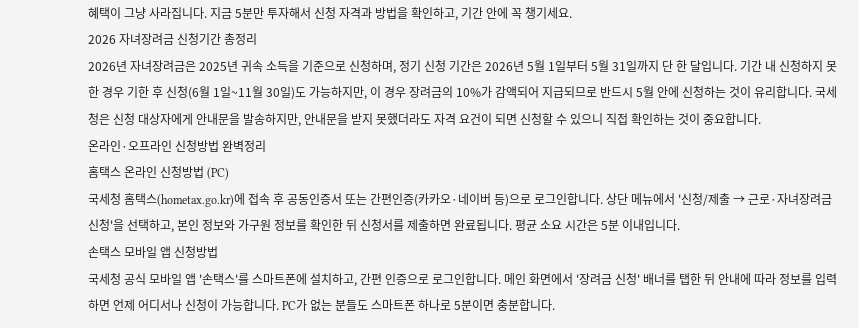혜택이 그냥 사라집니다. 지금 5분만 투자해서 신청 자격과 방법을 확인하고, 기간 안에 꼭 챙기세요.
2026 자녀장려금 신청기간 총정리
2026년 자녀장려금은 2025년 귀속 소득을 기준으로 신청하며, 정기 신청 기간은 2026년 5월 1일부터 5월 31일까지 단 한 달입니다. 기간 내 신청하지 못한 경우 기한 후 신청(6월 1일~11월 30일)도 가능하지만, 이 경우 장려금의 10%가 감액되어 지급되므로 반드시 5월 안에 신청하는 것이 유리합니다. 국세청은 신청 대상자에게 안내문을 발송하지만, 안내문을 받지 못했더라도 자격 요건이 되면 신청할 수 있으니 직접 확인하는 것이 중요합니다.
온라인·오프라인 신청방법 완벽정리
홈택스 온라인 신청방법 (PC)
국세청 홈택스(hometax.go.kr)에 접속 후 공동인증서 또는 간편인증(카카오·네이버 등)으로 로그인합니다. 상단 메뉴에서 '신청/제출 → 근로·자녀장려금 신청'을 선택하고, 본인 정보와 가구원 정보를 확인한 뒤 신청서를 제출하면 완료됩니다. 평균 소요 시간은 5분 이내입니다.
손택스 모바일 앱 신청방법
국세청 공식 모바일 앱 '손택스'를 스마트폰에 설치하고, 간편 인증으로 로그인합니다. 메인 화면에서 '장려금 신청' 배너를 탭한 뒤 안내에 따라 정보를 입력하면 언제 어디서나 신청이 가능합니다. PC가 없는 분들도 스마트폰 하나로 5분이면 충분합니다.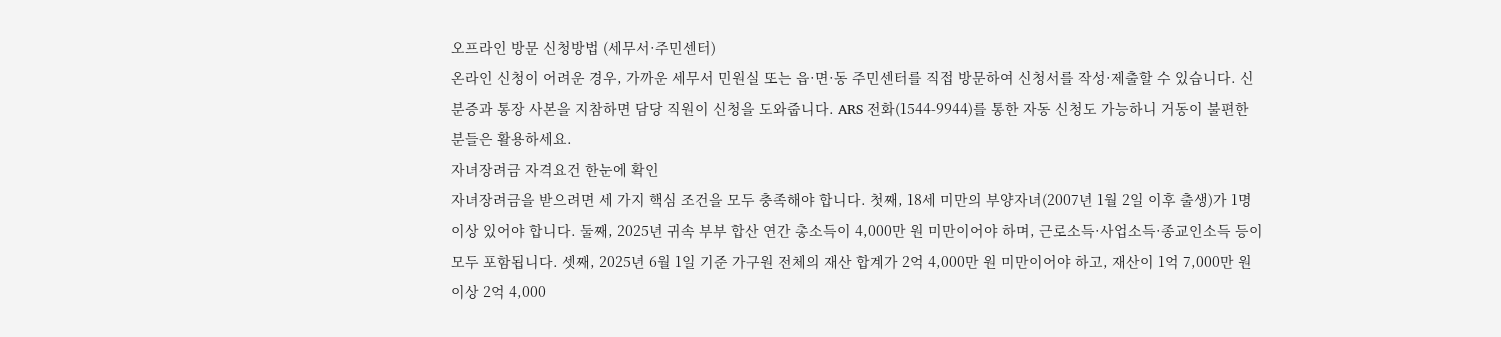오프라인 방문 신청방법 (세무서·주민센터)
온라인 신청이 어려운 경우, 가까운 세무서 민원실 또는 읍·면·동 주민센터를 직접 방문하여 신청서를 작성·제출할 수 있습니다. 신분증과 통장 사본을 지참하면 담당 직원이 신청을 도와줍니다. ARS 전화(1544-9944)를 통한 자동 신청도 가능하니 거동이 불편한 분들은 활용하세요.
자녀장려금 자격요건 한눈에 확인
자녀장려금을 받으려면 세 가지 핵심 조건을 모두 충족해야 합니다. 첫째, 18세 미만의 부양자녀(2007년 1월 2일 이후 출생)가 1명 이상 있어야 합니다. 둘째, 2025년 귀속 부부 합산 연간 총소득이 4,000만 원 미만이어야 하며, 근로소득·사업소득·종교인소득 등이 모두 포함됩니다. 셋째, 2025년 6월 1일 기준 가구원 전체의 재산 합계가 2억 4,000만 원 미만이어야 하고, 재산이 1억 7,000만 원 이상 2억 4,000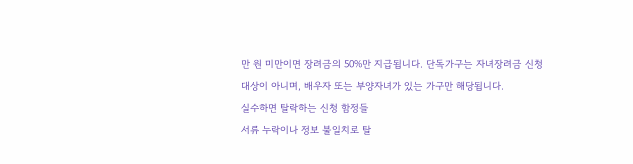만 원 미만이면 장려금의 50%만 지급됩니다. 단독가구는 자녀장려금 신청 대상이 아니며, 배우자 또는 부양자녀가 있는 가구만 해당됩니다.
실수하면 탈락하는 신청 함정들
서류 누락이나 정보 불일치로 탈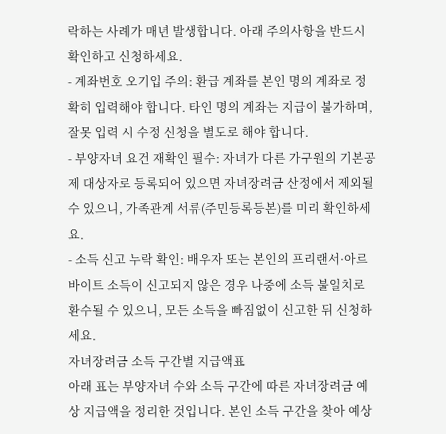락하는 사례가 매년 발생합니다. 아래 주의사항을 반드시 확인하고 신청하세요.
- 계좌번호 오기입 주의: 환급 계좌를 본인 명의 계좌로 정확히 입력해야 합니다. 타인 명의 계좌는 지급이 불가하며, 잘못 입력 시 수정 신청을 별도로 해야 합니다.
- 부양자녀 요건 재확인 필수: 자녀가 다른 가구원의 기본공제 대상자로 등록되어 있으면 자녀장려금 산정에서 제외될 수 있으니, 가족관계 서류(주민등록등본)를 미리 확인하세요.
- 소득 신고 누락 확인: 배우자 또는 본인의 프리랜서·아르바이트 소득이 신고되지 않은 경우 나중에 소득 불일치로 환수될 수 있으니, 모든 소득을 빠짐없이 신고한 뒤 신청하세요.
자녀장려금 소득 구간별 지급액표
아래 표는 부양자녀 수와 소득 구간에 따른 자녀장려금 예상 지급액을 정리한 것입니다. 본인 소득 구간을 찾아 예상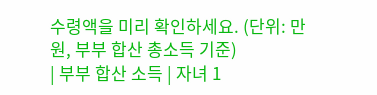수령액을 미리 확인하세요. (단위: 만 원, 부부 합산 총소득 기준)
| 부부 합산 소득 | 자녀 1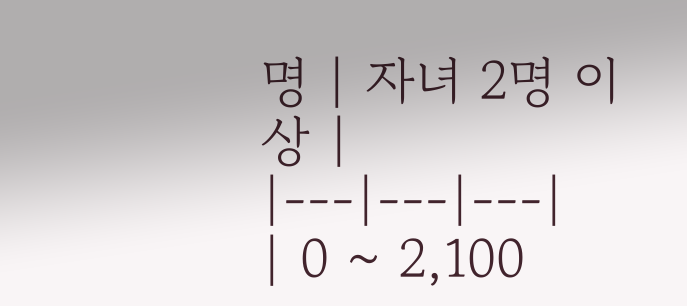명 | 자녀 2명 이상 |
|---|---|---|
| 0 ~ 2,100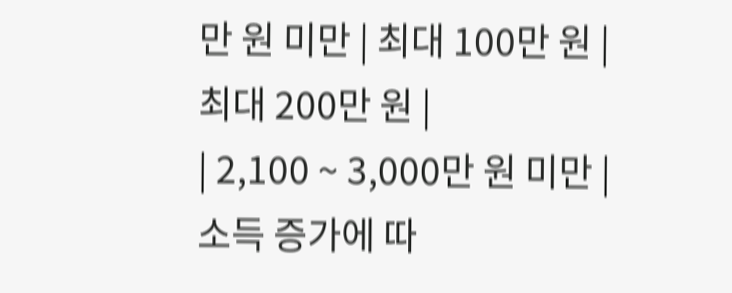만 원 미만 | 최대 100만 원 | 최대 200만 원 |
| 2,100 ~ 3,000만 원 미만 | 소득 증가에 따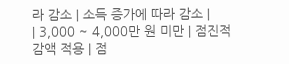라 감소 | 소득 증가에 따라 감소 |
| 3,000 ~ 4,000만 원 미만 | 점진적 감액 적용 | 점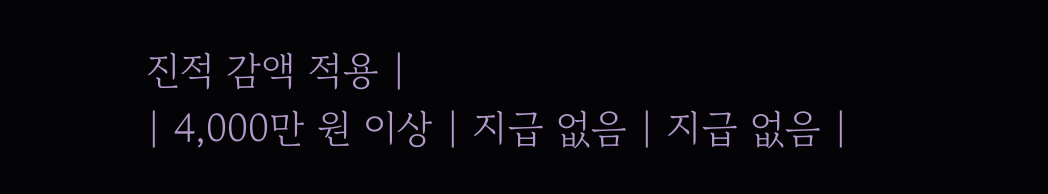진적 감액 적용 |
| 4,000만 원 이상 | 지급 없음 | 지급 없음 |